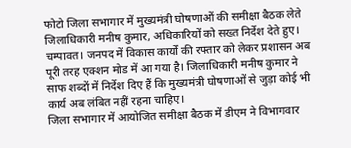फोटो जिला सभागार में मुख्यमंत्री घोषणाओं की समीक्षा बैठक लेते जिलाधिकारी मनीष कुमार, अधिकारियों को सख्त निर्देश देते हुए।
चम्पावत। जनपद में विकास कार्यों की रफ्तार को लेकर प्रशासन अब पूरी तरह एक्शन मोड में आ गया है। जिलाधिकारी मनीष कुमार ने साफ शब्दों में निर्देश दिए हैं कि मुख्यमंत्री घोषणाओं से जुड़ा कोई भी कार्य अब लंबित नहीं रहना चाहिए।
जिला सभागार में आयोजित समीक्षा बैठक में डीएम ने विभागवार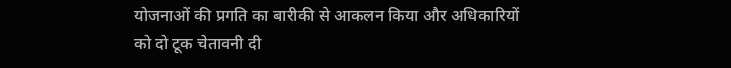योजनाओं की प्रगति का बारीकी से आकलन किया और अधिकारियों को दो टूक चेतावनी दी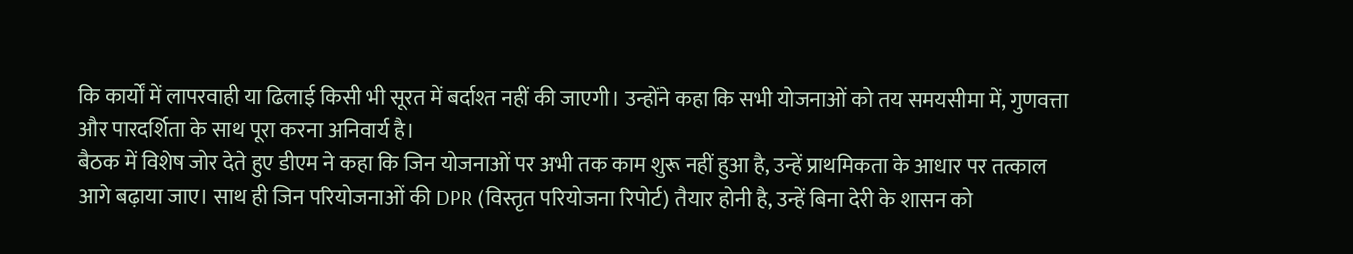कि कार्यों में लापरवाही या ढिलाई किसी भी सूरत में बर्दाश्त नहीं की जाएगी। उन्होंने कहा कि सभी योजनाओं को तय समयसीमा में, गुणवत्ता और पारदर्शिता के साथ पूरा करना अनिवार्य है।
बैठक में विशेष जोर देते हुए डीएम ने कहा कि जिन योजनाओं पर अभी तक काम शुरू नहीं हुआ है, उन्हें प्राथमिकता के आधार पर तत्काल आगे बढ़ाया जाए। साथ ही जिन परियोजनाओं की DPR (विस्तृत परियोजना रिपोर्ट) तैयार होनी है, उन्हें बिना देरी के शासन को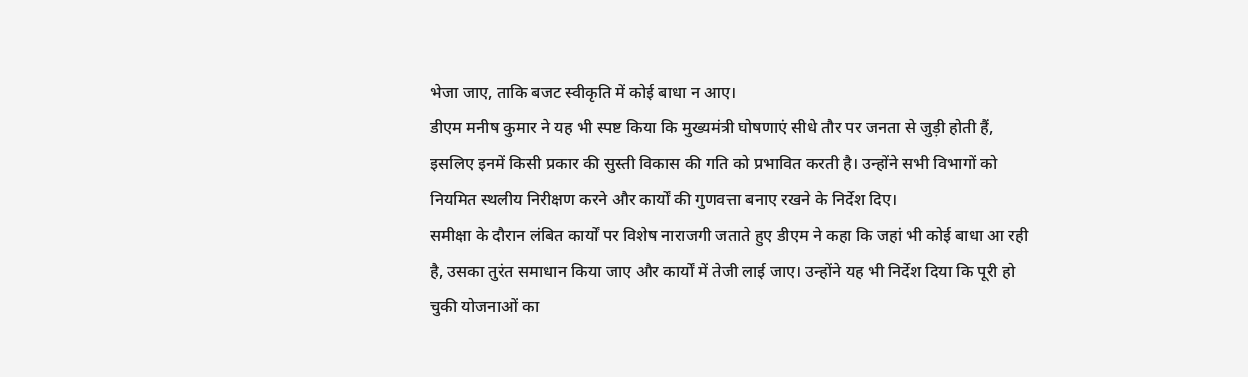भेजा जाए, ताकि बजट स्वीकृति में कोई बाधा न आए।
डीएम मनीष कुमार ने यह भी स्पष्ट किया कि मुख्यमंत्री घोषणाएं सीधे तौर पर जनता से जुड़ी होती हैं, इसलिए इनमें किसी प्रकार की सुस्ती विकास की गति को प्रभावित करती है। उन्होंने सभी विभागों को नियमित स्थलीय निरीक्षण करने और कार्यों की गुणवत्ता बनाए रखने के निर्देश दिए।
समीक्षा के दौरान लंबित कार्यों पर विशेष नाराजगी जताते हुए डीएम ने कहा कि जहां भी कोई बाधा आ रही है, उसका तुरंत समाधान किया जाए और कार्यों में तेजी लाई जाए। उन्होंने यह भी निर्देश दिया कि पूरी हो चुकी योजनाओं का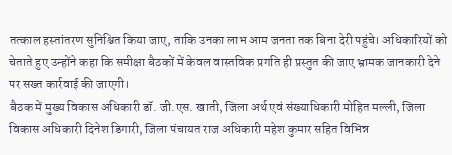तत्काल हस्तांतरण सुनिश्चित किया जाए, ताकि उनका लाभ आम जनता तक बिना देरी पहुंचे। अधिकारियों को चेताते हुए उन्होंने कहा कि समीक्षा बैठकों में केवल वास्तविक प्रगति ही प्रस्तुत की जाए भ्रामक जानकारी देने पर सख्त कार्रवाई की जाएगी।
बैठक में मुख्य विकास अधिकारी डॉ. जी.एस. खाती, जिला अर्थ एवं संख्याधिकारी मोहित मल्ली, जिला विकास अधिकारी दिनेश डिगारी, जिला पंचायत राज अधिकारी महेश कुमार सहित विभिन्न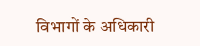विभागों के अधिकारी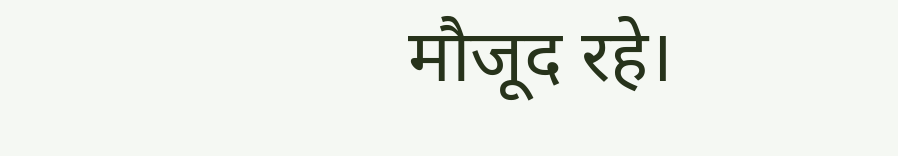मौजूद रहे।